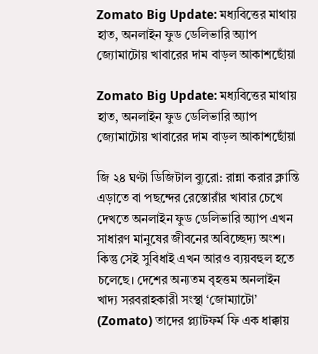Zomato Big Update: মধ্যবিত্তের মাথায় হাত, অনলাইন ফুড ডেলিভারি অ্যাপ জ্যোমাটোয় খাবারের দাম বাড়ল আকাশছোঁয়া

Zomato Big Update: মধ্যবিত্তের মাথায় হাত, অনলাইন ফুড ডেলিভারি অ্যাপ জ্যোমাটোয় খাবারের দাম বাড়ল আকাশছোঁয়া

জি ২৪ ঘণ্টা ডিজিটাল ব্যুরো: রান্না করার ক্লান্তি এড়াতে বা পছন্দের রেস্তোরাঁর খাবার চেখে দেখতে অনলাইন ফুড ডেলিভারি অ্যাপ এখন সাধারণ মানুষের জীবনের অবিচ্ছেদ্য অংশ। কিন্তু সেই সুবিধাই এখন আরও ব্যয়বহুল হতে চলেছে। দেশের অন্যতম বৃহত্তম অনলাইন খাদ্য সরবরাহকারী সংস্থা ‘জোম্যাটো’ (Zomato) তাদের প্ল্যাটফর্ম ফি এক ধাক্কায়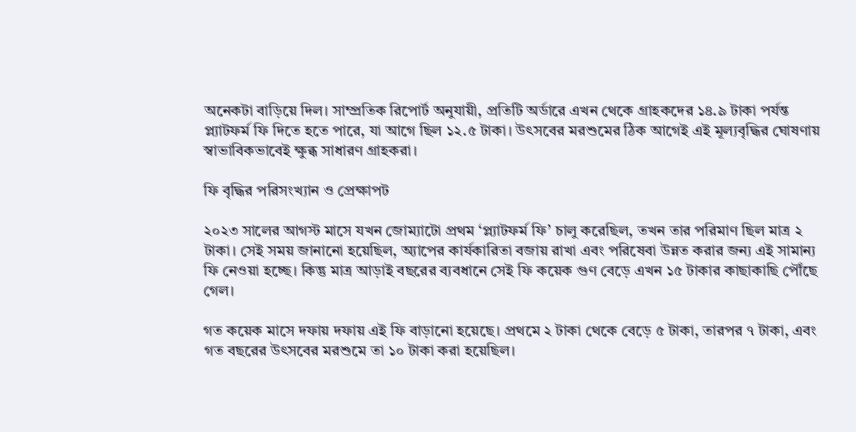অনেকটা বাড়িয়ে দিল। সাম্প্রতিক রিপোর্ট অনুযায়ী, প্রতিটি অর্ডারে এখন থেকে গ্রাহকদের ১৪.৯ টাকা পর্যন্ত প্ল্যাটফর্ম ফি দিতে হতে পারে, যা আগে ছিল ১২.৫ টাকা। উৎসবের মরশুমের ঠিক আগেই এই মূল্যবৃদ্ধির ঘোষণায় স্বাভাবিকভাবেই ক্ষুব্ধ সাধারণ গ্রাহকরা।

ফি বৃদ্ধির পরিসংখ্যান ও প্রেক্ষাপট

২০২৩ সালের আগস্ট মাসে যখন জোম্যাটো প্রথম ‘প্ল্যাটফর্ম ফি’ চালু করেছিল, তখন তার পরিমাণ ছিল মাত্র ২ টাকা। সেই সময় জানানো হয়েছিল, অ্যাপের কার্যকারিতা বজায় রাখা এবং পরিষেবা উন্নত করার জন্য এই সামান্য ফি নেওয়া হচ্ছে। কিন্তু মাত্র আড়াই বছরের ব্যবধানে সেই ফি কয়েক গুণ বেড়ে এখন ১৫ টাকার কাছাকাছি পৌঁছে গেল।

গত কয়েক মাসে দফায় দফায় এই ফি বাড়ানো হয়েছে। প্রথমে ২ টাকা থেকে বেড়ে ৫ টাকা, তারপর ৭ টাকা, এবং গত বছরের উৎসবের মরশুমে তা ১০ টাকা করা হয়েছিল।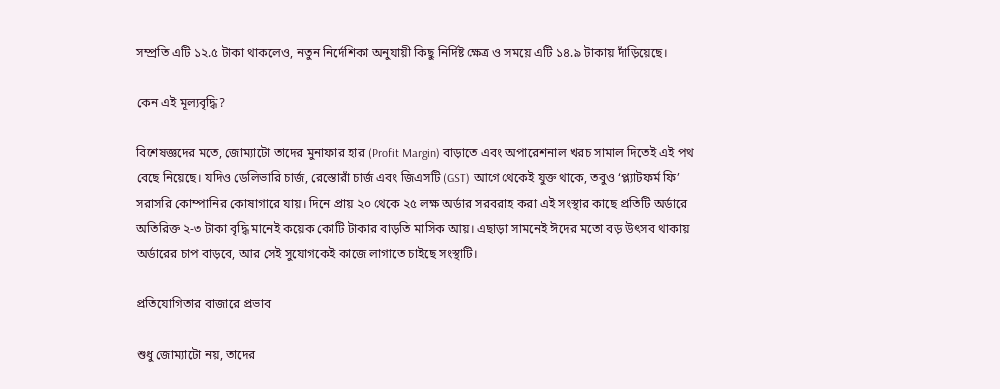সম্প্রতি এটি ১২.৫ টাকা থাকলেও, নতুন নির্দেশিকা অনুযায়ী কিছু নির্দিষ্ট ক্ষেত্র ও সময়ে এটি ১৪.৯ টাকায় দাঁড়িয়েছে।

কেন এই মূল্যবৃদ্ধি?

বিশেষজ্ঞদের মতে, জোম্যাটো তাদের মুনাফার হার (Profit Margin) বাড়াতে এবং অপারেশনাল খরচ সামাল দিতেই এই পথ বেছে নিয়েছে। যদিও ডেলিভারি চার্জ, রেস্তোরাঁ চার্জ এবং জিএসটি (GST) আগে থেকেই যুক্ত থাকে, তবুও ‘প্ল্যাটফর্ম ফি’ সরাসরি কোম্পানির কোষাগারে যায়। দিনে প্রায় ২০ থেকে ২৫ লক্ষ অর্ডার সরবরাহ করা এই সংস্থার কাছে প্রতিটি অর্ডারে অতিরিক্ত ২-৩ টাকা বৃদ্ধি মানেই কয়েক কোটি টাকার বাড়তি মাসিক আয়। এছাড়া সামনেই ঈদের মতো বড় উৎসব থাকায় অর্ডারের চাপ বাড়বে, আর সেই সুযোগকেই কাজে লাগাতে চাইছে সংস্থাটি।

প্রতিযোগিতার বাজারে প্রভাব

শুধু জোম্যাটো নয়, তাদের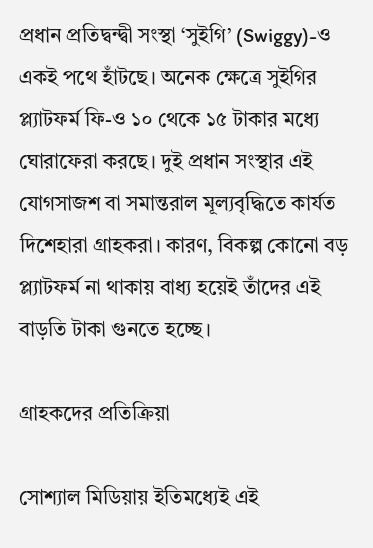প্রধান প্রতিদ্বন্দ্বী সংস্থা ‘সুইগি’ (Swiggy)-ও একই পথে হাঁটছে। অনেক ক্ষেত্রে সুইগির প্ল্যাটফর্ম ফি-ও ১০ থেকে ১৫ টাকার মধ্যে ঘোরাফেরা করছে। দুই প্রধান সংস্থার এই যোগসাজশ বা সমান্তরাল মূল্যবৃদ্ধিতে কার্যত দিশেহারা গ্রাহকরা। কারণ, বিকল্প কোনো বড় প্ল্যাটফর্ম না থাকায় বাধ্য হয়েই তাঁদের এই বাড়তি টাকা গুনতে হচ্ছে।

গ্রাহকদের প্রতিক্রিয়া

সোশ্যাল মিডিয়ায় ইতিমধ্যেই এই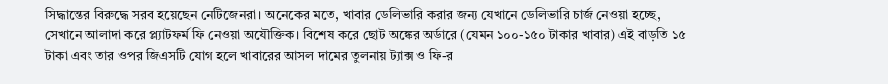সিদ্ধান্তের বিরুদ্ধে সরব হয়েছেন নেটিজেনরা। অনেকের মতে, খাবার ডেলিভারি করার জন্য যেখানে ডেলিভারি চার্জ নেওয়া হচ্ছে, সেখানে আলাদা করে প্ল্যাটফর্ম ফি নেওয়া অযৌক্তিক। বিশেষ করে ছোট অঙ্কের অর্ডারে (যেমন ১০০-১৫০ টাকার খাবার) এই বাড়তি ১৫ টাকা এবং তার ওপর জিএসটি যোগ হলে খাবারের আসল দামের তুলনায় ট্যাক্স ও ফি-র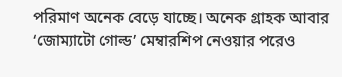পরিমাণ অনেক বেড়ে যাচ্ছে। অনেক গ্রাহক আবার ‘জোম্যাটো গোল্ড’ মেম্বারশিপ নেওয়ার পরেও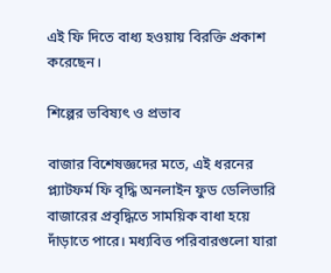এই ফি দিতে বাধ্য হওয়ায় বিরক্তি প্রকাশ করেছেন।

শিল্পের ভবিষ্যৎ ও প্রভাব

বাজার বিশেষজ্ঞদের মতে, এই ধরনের প্ল্যাটফর্ম ফি বৃদ্ধি অনলাইন ফুড ডেলিভারি বাজারের প্রবৃদ্ধিতে সাময়িক বাধা হয়ে দাঁড়াতে পারে। মধ্যবিত্ত পরিবারগুলো যারা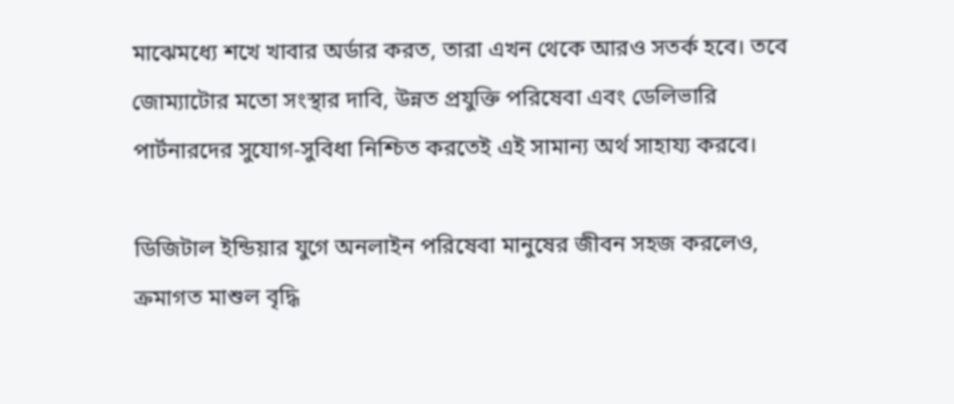মাঝেমধ্যে শখে খাবার অর্ডার করত, তারা এখন থেকে আরও সতর্ক হবে। তবে জোম্যাটোর মতো সংস্থার দাবি, উন্নত প্রযুক্তি পরিষেবা এবং ডেলিভারি পার্টনারদের সুযোগ-সুবিধা নিশ্চিত করতেই এই সামান্য অর্থ সাহায্য করবে।

ডিজিটাল ইন্ডিয়ার যুগে অনলাইন পরিষেবা মানুষের জীবন সহজ করলেও, ক্রমাগত মাশুল বৃদ্ধি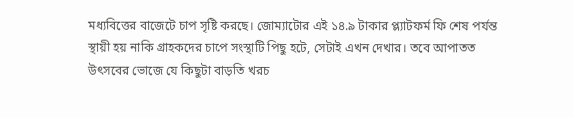মধ্যবিত্তের বাজেটে চাপ সৃষ্টি করছে। জোম্যাটোর এই ১৪.৯ টাকার প্ল্যাটফর্ম ফি শেষ পর্যন্ত স্থায়ী হয় নাকি গ্রাহকদের চাপে সংস্থাটি পিছু হটে, সেটাই এখন দেখার। তবে আপাতত উৎসবের ভোজে যে কিছুটা বাড়তি খরচ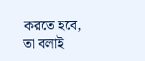করতে হবে, তা বলাই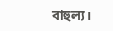বাহুল্য।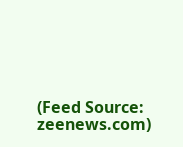(Feed Source: zeenews.com)